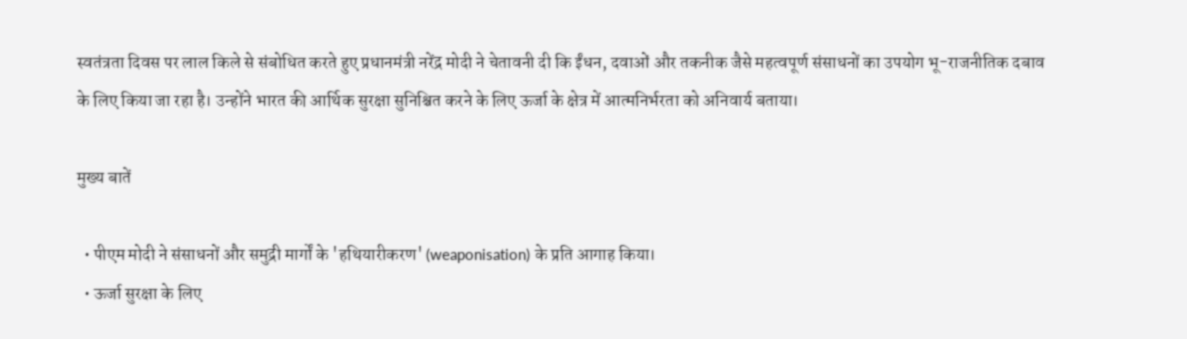स्वतंत्रता दिवस पर लाल किले से संबोधित करते हुए प्रधानमंत्री नरेंद्र मोदी ने चेतावनी दी कि ईंधन, दवाओं और तकनीक जैसे महत्वपूर्ण संसाधनों का उपयोग भू-राजनीतिक दबाव के लिए किया जा रहा है। उन्होंने भारत की आर्थिक सुरक्षा सुनिश्चित करने के लिए ऊर्जा के क्षेत्र में आत्मनिर्भरता को अनिवार्य बताया।

मुख्य बातें

  • पीएम मोदी ने संसाधनों और समुद्री मार्गों के 'हथियारीकरण' (weaponisation) के प्रति आगाह किया।
  • ऊर्जा सुरक्षा के लिए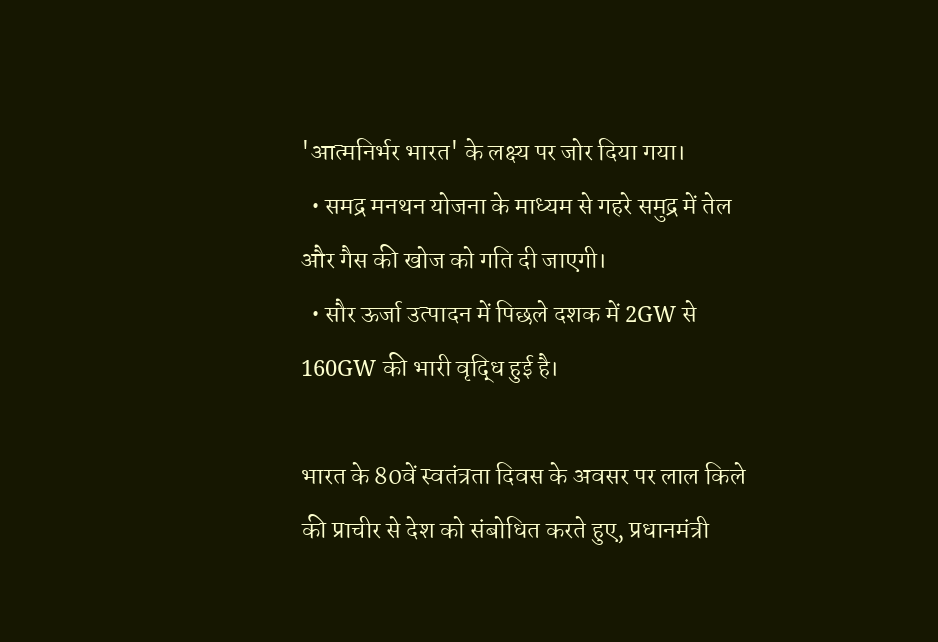'आत्मनिर्भर भारत' के लक्ष्य पर जोर दिया गया।
  • समद्र मनथन योजना के माध्यम से गहरे समुद्र में तेल और गैस की खोज को गति दी जाएगी।
  • सौर ऊर्जा उत्पादन में पिछले दशक में 2GW से 160GW की भारी वृद्धि हुई है।

भारत के 80वें स्वतंत्रता दिवस के अवसर पर लाल किले की प्राचीर से देश को संबोधित करते हुए, प्रधानमंत्री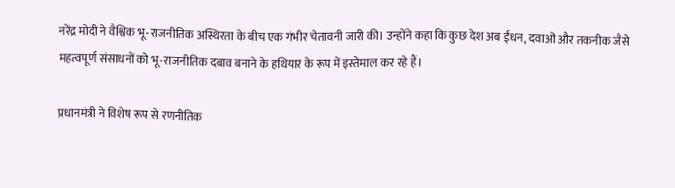नरेंद्र मोदी ने वैश्विक भू-राजनीतिक अस्थिरता के बीच एक गंभीर चेतावनी जारी की। उन्होंने कहा कि कुछ देश अब ईंधन, दवाओं और तकनीक जैसे महत्वपूर्ण संसाधनों को भू-राजनीतिक दबाव बनाने के हथियार के रूप में इस्तेमाल कर रहे हैं।

प्रधानमंत्री ने विशेष रूप से रणनीतिक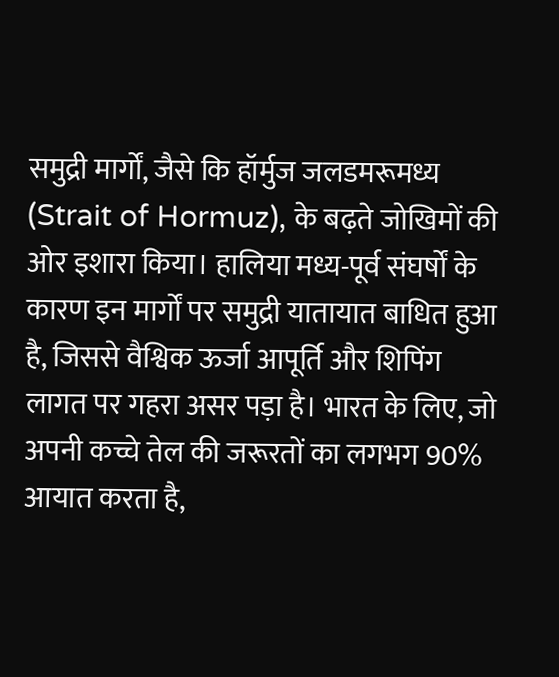समुद्री मार्गों, जैसे कि हॉर्मुज जलडमरूमध्य (Strait of Hormuz), के बढ़ते जोखिमों की ओर इशारा किया। हालिया मध्य-पूर्व संघर्षों के कारण इन मार्गों पर समुद्री यातायात बाधित हुआ है, जिससे वैश्विक ऊर्जा आपूर्ति और शिपिंग लागत पर गहरा असर पड़ा है। भारत के लिए, जो अपनी कच्चे तेल की जरूरतों का लगभग 90% आयात करता है,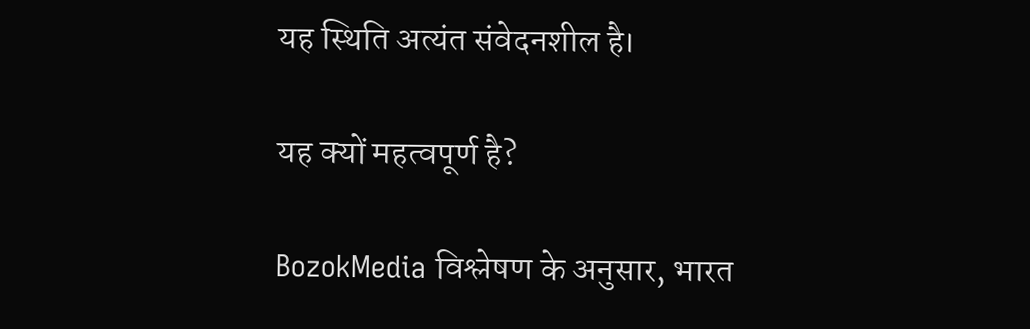यह स्थिति अत्यंत संवेदनशील है।

यह क्यों महत्वपूर्ण है?

BozokMedia विश्लेषण के अनुसार, भारत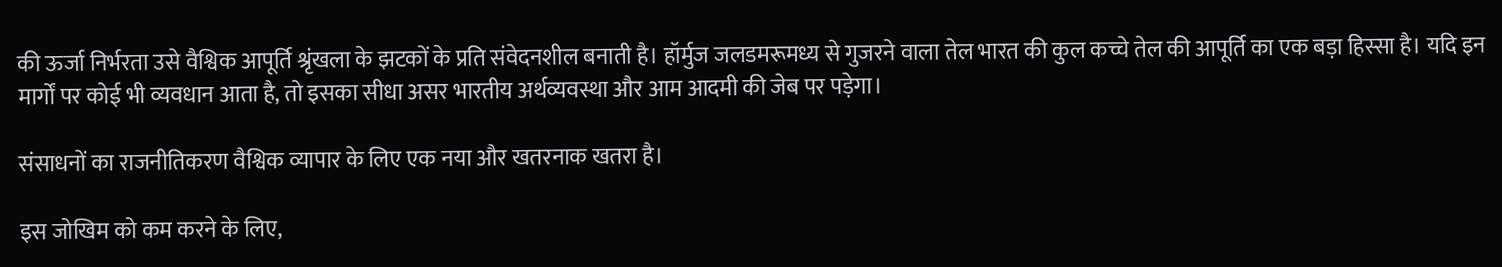की ऊर्जा निर्भरता उसे वैश्विक आपूर्ति श्रृंखला के झटकों के प्रति संवेदनशील बनाती है। हॉर्मुज जलडमरूमध्य से गुजरने वाला तेल भारत की कुल कच्चे तेल की आपूर्ति का एक बड़ा हिस्सा है। यदि इन मार्गों पर कोई भी व्यवधान आता है, तो इसका सीधा असर भारतीय अर्थव्यवस्था और आम आदमी की जेब पर पड़ेगा।

संसाधनों का राजनीतिकरण वैश्विक व्यापार के लिए एक नया और खतरनाक खतरा है।

इस जोखिम को कम करने के लिए,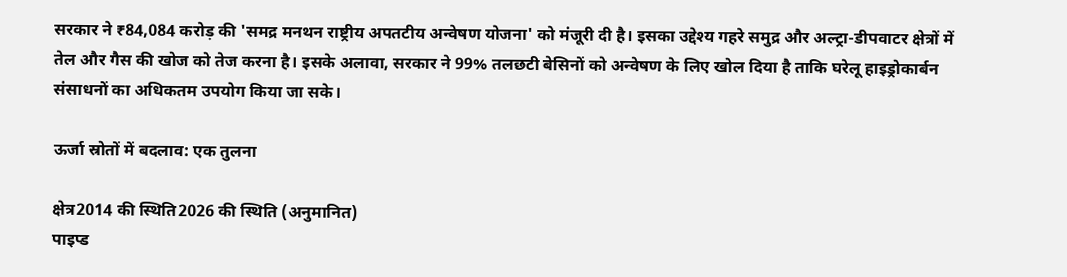सरकार ने ₹84,084 करोड़ की 'समद्र मनथन राष्ट्रीय अपतटीय अन्वेषण योजना' को मंजूरी दी है। इसका उद्देश्य गहरे समुद्र और अल्ट्रा-डीपवाटर क्षेत्रों में तेल और गैस की खोज को तेज करना है। इसके अलावा, सरकार ने 99% तलछटी बेसिनों को अन्वेषण के लिए खोल दिया है ताकि घरेलू हाइड्रोकार्बन संसाधनों का अधिकतम उपयोग किया जा सके।

ऊर्जा स्रोतों में बदलाव: एक तुलना

क्षेत्र2014 की स्थिति2026 की स्थिति (अनुमानित)
पाइप्ड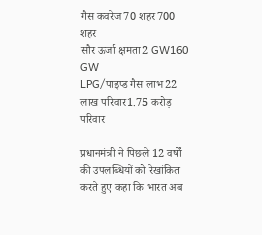गैस कवरेज70 शहर700 शहर
सौर ऊर्जा क्षमता2 GW160 GW
LPG/पाइप्ड गैस लाभ22 लाख परिवार1.75 करोड़ परिवार

प्रधानमंत्री ने पिछले 12 वर्षों की उपलब्धियों को रेखांकित करते हुए कहा कि भारत अब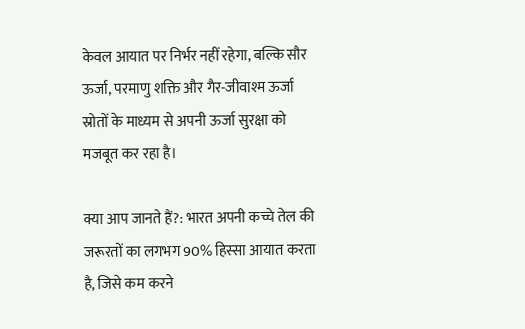केवल आयात पर निर्भर नहीं रहेगा, बल्कि सौर ऊर्जा, परमाणु शक्ति और गैर-जीवाश्म ऊर्जा स्रोतों के माध्यम से अपनी ऊर्जा सुरक्षा को मजबूत कर रहा है।

क्या आप जानते हैं?: भारत अपनी कच्चे तेल की जरूरतों का लगभग 90% हिस्सा आयात करता है, जिसे कम करने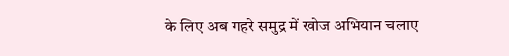के लिए अब गहरे समुद्र में खोज अभियान चलाए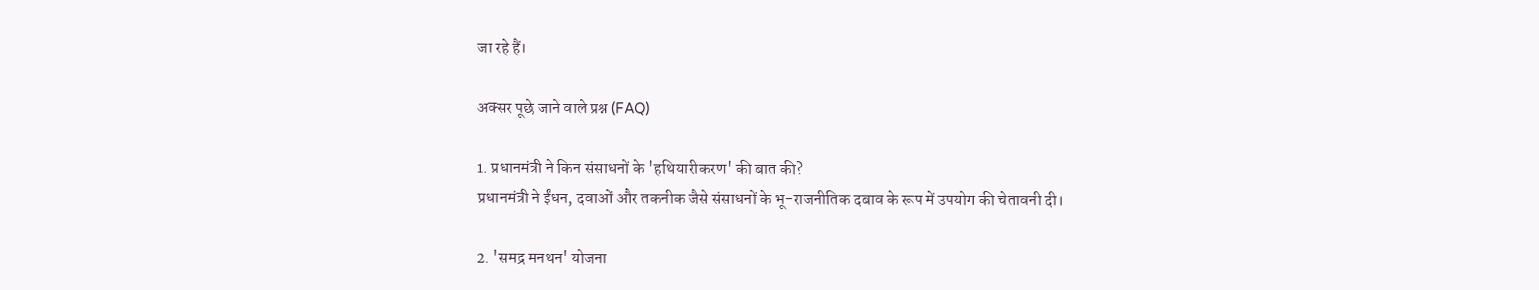जा रहे हैं।

अक्सर पूछे जाने वाले प्रश्न (FAQ)

1. प्रधानमंत्री ने किन संसाधनों के 'हथियारीकरण' की बात की?
प्रधानमंत्री ने ईंधन, दवाओं और तकनीक जैसे संसाधनों के भू-राजनीतिक दबाव के रूप में उपयोग की चेतावनी दी।

2. 'समद्र मनथन' योजना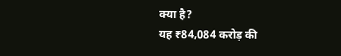क्या है?
यह ₹84,084 करोड़ की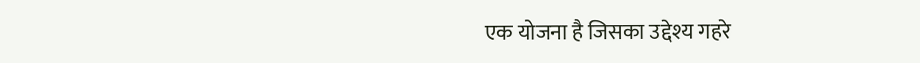एक योजना है जिसका उद्देश्य गहरे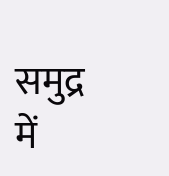समुद्र में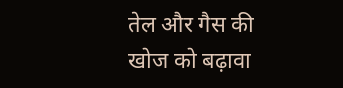तेल और गैस की खोज को बढ़ावा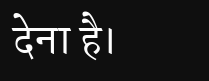देना है।